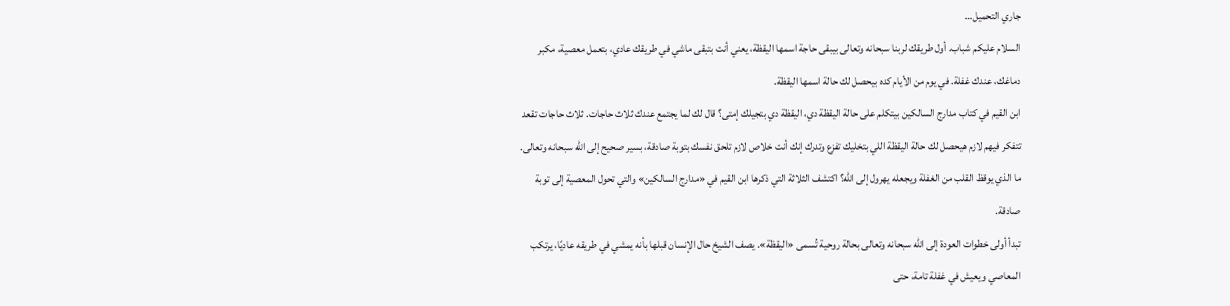جاري التحميل…
السلام عليكم شباب. أول طريقك لربنا سبحانه وتعالى بيبقى حاجة اسمها اليقظة، يعني أنت بتبقى ماشي في طريقك عادي، بتعمل معصية، مكبر دماغك، عندك غفلة. في يوم من الأيام كده بيحصل لك حالة اسمها اليقظة.
ابن القيم في كتاب مدارج السالكين بيتكلم على حالة اليقظة دي، اليقظة دي بتجيلك إمتى؟ قال لك لما يجتمع عندك ثلاث حاجات. ثلاث حاجات تقعد تتفكر فيهم لازم هيحصل لك حالة اليقظة اللي بتخليك تفزع وتدرك إنك أنت خلاص لازم تلحق نفسك بتوبة صادقة، بسير صحيح إلى الله سبحانه وتعالى.
ما الذي يوقظ القلب من الغفلة ويجعله يهرول إلى الله؟ اكتشف الثلاثة التي ذكرها ابن القيم في «مدارج السالكين» والتي تحول المعصية إلى توبة صادقة.
تبدأ أولى خطوات العودة إلى الله سبحانه وتعالى بحالة روحية تُسمى «اليقظة». يصف الشيخ حال الإنسان قبلها بأنه يمشي في طريقه عاديًا، يرتكب المعاصي ويعيش في غفلة تامة، حتى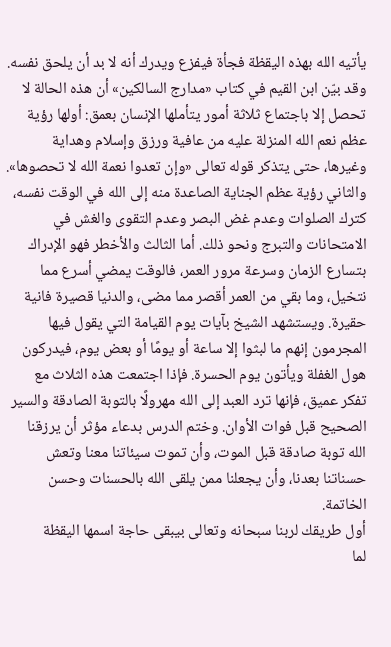يأتيه الله بهذه اليقظة فجأة فيفزع ويدرك أنه لا بد أن يلحق نفسه. وقد بيّن ابن القيم في كتاب «مدارج السالكين» أن هذه الحالة لا تحصل إلا باجتماع ثلاثة أمور يتأملها الإنسان بعمق: أولها رؤية عظم نعم الله المنزلة عليه من عافية ورزق وإسلام وهداية وغيرها، حتى يتذكر قوله تعالى «وإن تعدوا نعمة الله لا تحصوها». والثاني رؤية عظم الجناية الصاعدة منه إلى الله في الوقت نفسه، كترك الصلوات وعدم غض البصر وعدم التقوى والغش في الامتحانات والتبرج ونحو ذلك. أما الثالث والأخطر فهو الإدراك بتسارع الزمان وسرعة مرور العمر، فالوقت يمضي أسرع مما نتخيل، وما بقي من العمر أقصر مما مضى، والدنيا قصيرة فانية حقيرة. ويستشهد الشيخ بآيات يوم القيامة التي يقول فيها المجرمون إنهم ما لبثوا إلا ساعة أو يومًا أو بعض يوم، فيدركون هول الغفلة ويأتون يوم الحسرة. فإذا اجتمعت هذه الثلاث مع تفكر عميق، فإنها ترد العبد إلى الله مهرولًا بالتوبة الصادقة والسير الصحيح قبل فوات الأوان. وختم الدرس بدعاء مؤثر أن يرزقنا الله توبة صادقة قبل الموت، وأن تموت سيئاتنا معنا وتعش حسناتنا بعدنا، وأن يجعلنا ممن يلقى الله بالحسنات وحسن الخاتمة.
أول طريقك لربنا سبحانه وتعالى بيبقى حاجة اسمها اليقظة
لما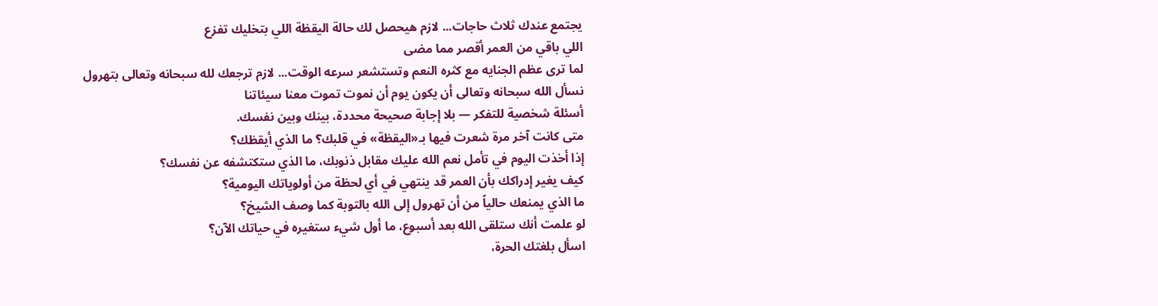يجتمع عندك ثلاث حاجات... لازم هيحصل لك حالة اليقظة اللي بتخليك تفزع
اللي باقي من العمر أقصر مما مضى
لما ترى عظم الجنايه مع كثره النعم وتستشعر سرعه الوقت... لازم ترجعك لله سبحانه وتعالى بتهرول
نسأل الله سبحانه وتعالى أن يكون يوم أن نموت تموت معنا سيئاتنا
أسئلة شخصية للتفكر — بلا إجابة صحيحة محددة، بينك وبين نفسك.
متى كانت آخر مرة شعرت فيها بـ«اليقظة» في قلبك؟ ما الذي أيقظك؟
إذا أخذت اليوم في تأمل نعم الله عليك مقابل ذنوبك، ما الذي ستكتشفه عن نفسك؟
كيف يغير إدراكك بأن العمر قد ينتهي في أي لحظة من أولوياتك اليومية؟
ما الذي يمنعك حالياً من أن تهرول إلى الله بالتوبة كما وصف الشيخ؟
لو علمت أنك ستلقى الله بعد أسبوع، ما أول شيء ستغيره في حياتك الآن؟
اسأل بلغتك الحرة،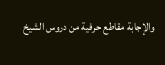والإجابة مقاطع حرفية من دروس الشيخ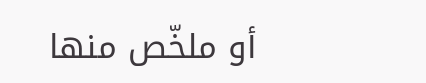أو ملخّص منها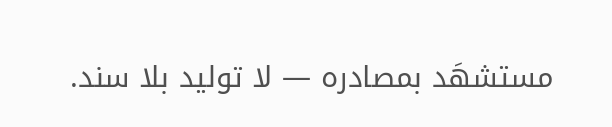مستشهَد بمصادره — لا توليد بلا سند.